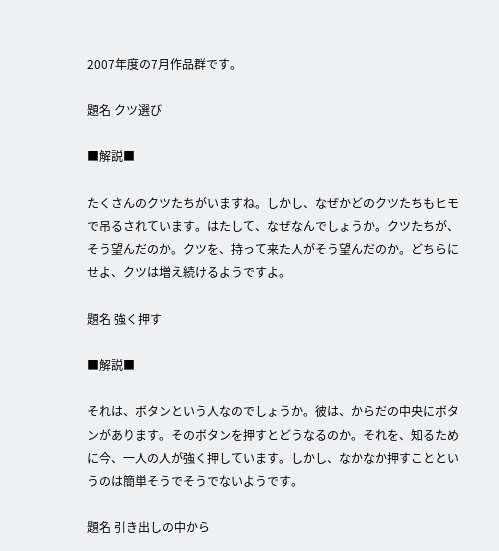2007年度の7月作品群です。

題名 クツ選び

■解説■

たくさんのクツたちがいますね。しかし、なぜかどのクツたちもヒモで吊るされています。はたして、なぜなんでしょうか。クツたちが、そう望んだのか。クツを、持って来た人がそう望んだのか。どちらにせよ、クツは増え続けるようですよ。

題名 強く押す

■解説■

それは、ボタンという人なのでしょうか。彼は、からだの中央にボタンがあります。そのボタンを押すとどうなるのか。それを、知るために今、一人の人が強く押しています。しかし、なかなか押すことというのは簡単そうでそうでないようです。

題名 引き出しの中から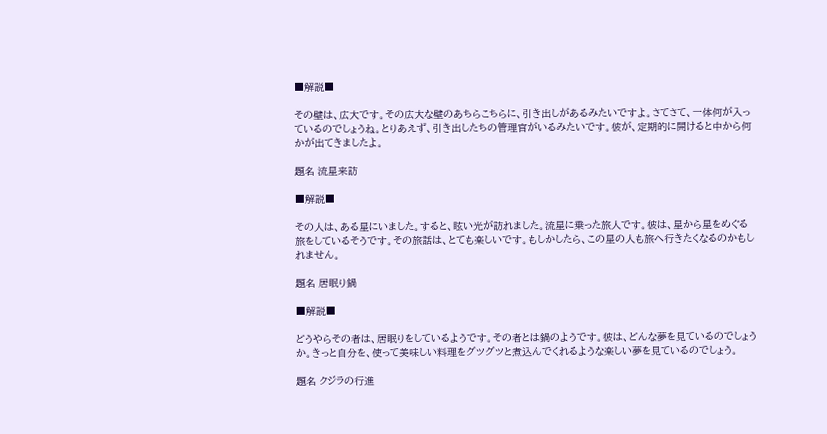■解説■

その壁は、広大です。その広大な壁のあちらこちらに、引き出しがあるみたいですよ。さてさて、一体何が入っているのでしょうね。とりあえず、引き出したちの管理官がいるみたいです。彼が、定期的に開けると中から何かが出てきましたよ。

題名 流星来訪

■解説■

その人は、ある星にいました。すると、眩い光が訪れました。流星に乗った旅人です。彼は、星から星をめぐる旅をしているそうです。その旅話は、とても楽しいです。もしかしたら、この星の人も旅へ行きたくなるのかもしれません。

題名 居眠り鍋

■解説■

どうやらその者は、居眠りをしているようです。その者とは鍋のようです。彼は、どんな夢を見ているのでしょうか。きっと自分を、使って美味しい料理をグツグツと煮込んでくれるような楽しい夢を見ているのでしょう。

題名 クジラの行進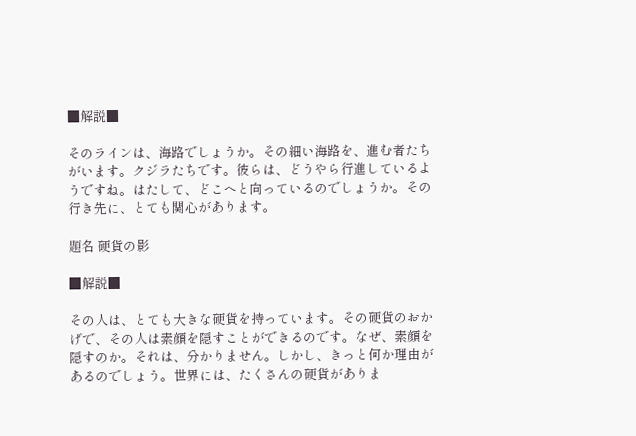■解説■

そのラインは、海路でしょうか。その細い海路を、進む者たちがいます。クジラたちです。彼らは、どうやら行進しているようですね。はたして、どこへと向っているのでしょうか。その行き先に、とても関心があります。

題名 硬貨の影

■解説■

その人は、とても大きな硬貨を持っています。その硬貨のおかげで、その人は素顔を隠すことができるのです。なぜ、素顔を隠すのか。それは、分かりません。しかし、きっと何か理由があるのでしょう。世界には、たくさんの硬貨がありま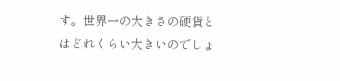す。世界一の大きさの硬貨とはどれくらい大きいのでしょ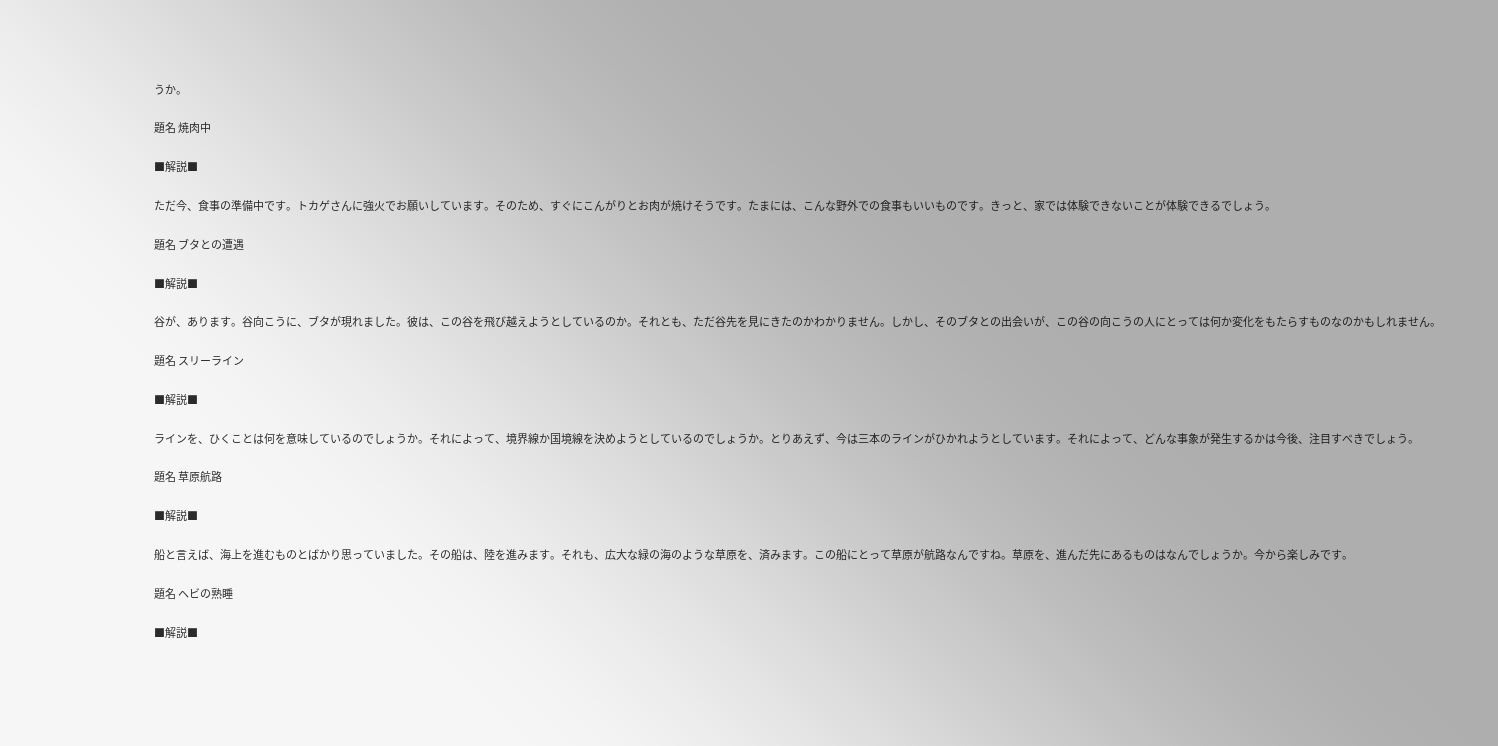うか。

題名 焼肉中

■解説■

ただ今、食事の準備中です。トカゲさんに強火でお願いしています。そのため、すぐにこんがりとお肉が焼けそうです。たまには、こんな野外での食事もいいものです。きっと、家では体験できないことが体験できるでしょう。

題名 ブタとの遭遇

■解説■

谷が、あります。谷向こうに、ブタが現れました。彼は、この谷を飛び越えようとしているのか。それとも、ただ谷先を見にきたのかわかりません。しかし、そのブタとの出会いが、この谷の向こうの人にとっては何か変化をもたらすものなのかもしれません。

題名 スリーライン

■解説■

ラインを、ひくことは何を意味しているのでしょうか。それによって、境界線か国境線を決めようとしているのでしょうか。とりあえず、今は三本のラインがひかれようとしています。それによって、どんな事象が発生するかは今後、注目すべきでしょう。

題名 草原航路

■解説■

船と言えば、海上を進むものとばかり思っていました。その船は、陸を進みます。それも、広大な緑の海のような草原を、済みます。この船にとって草原が航路なんですね。草原を、進んだ先にあるものはなんでしょうか。今から楽しみです。

題名 ヘビの熟睡

■解説■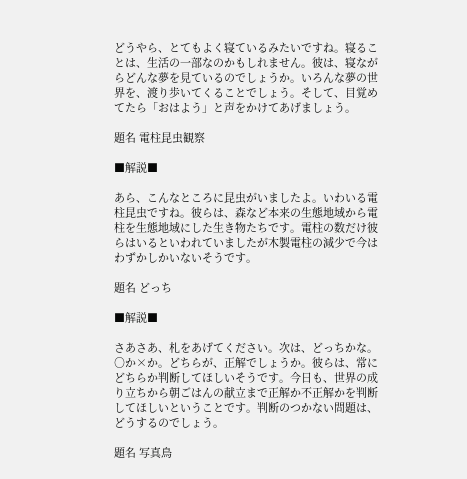どうやら、とてもよく寝ているみたいですね。寝ることは、生活の一部なのかもしれません。彼は、寝ながらどんな夢を見ているのでしょうか。いろんな夢の世界を、渡り歩いてくることでしょう。そして、目覚めてたら「おはよう」と声をかけてあげましょう。

題名 電柱昆虫観察

■解説■

あら、こんなところに昆虫がいましたよ。いわいる電柱昆虫ですね。彼らは、森など本来の生態地域から電柱を生態地域にした生き物たちです。電柱の数だけ彼らはいるといわれていましたが木製電柱の減少で今はわずかしかいないそうです。

題名 どっち

■解説■

さあさあ、札をあげてください。次は、どっちかな。○か×か。どちらが、正解でしょうか。彼らは、常にどちらか判断してほしいそうです。今日も、世界の成り立ちから朝ごはんの献立まで正解か不正解かを判断してほしいということです。判断のつかない問題は、どうするのでしょう。

題名 写真鳥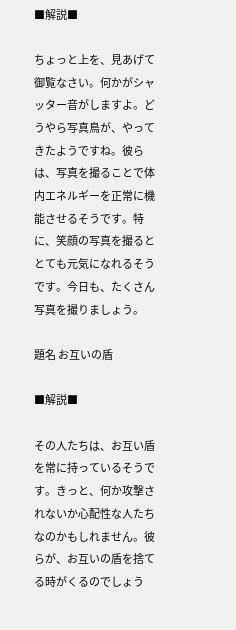■解説■

ちょっと上を、見あげて御覧なさい。何かがシャッター音がしますよ。どうやら写真鳥が、やってきたようですね。彼らは、写真を撮ることで体内エネルギーを正常に機能させるそうです。特に、笑顔の写真を撮るととても元気になれるそうです。今日も、たくさん写真を撮りましょう。

題名 お互いの盾

■解説■

その人たちは、お互い盾を常に持っているそうです。きっと、何か攻撃されないか心配性な人たちなのかもしれません。彼らが、お互いの盾を捨てる時がくるのでしょう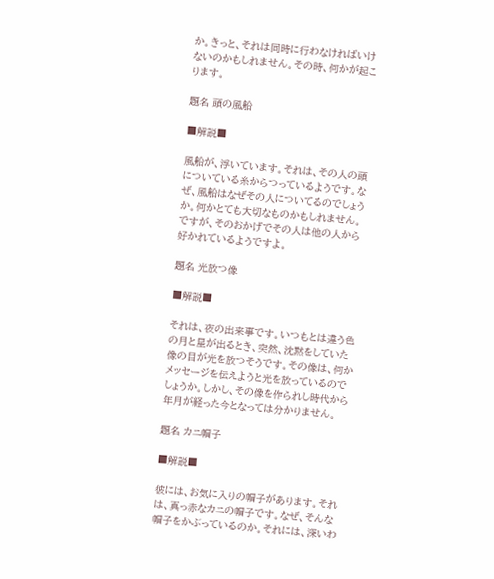か。きっと、それは同時に行わなければいけないのかもしれません。その時、何かが起こります。

題名 頭の風船

■解説■

風船が、浮いています。それは、その人の頭についている糸からつっているようです。なぜ、風船はなぜその人についてるのでしょうか。何かとても大切なものかもしれません。ですが、そのおかげでその人は他の人から好かれているようですよ。

題名 光放つ像

■解説■

それは、夜の出来事です。いつもとは違う色の月と星が出るとき、突然、沈黙をしていた像の目が光を放つそうです。その像は、何かメッセージを伝えようと光を放っているのでしょうか。しかし、その像を作られし時代から年月が経った今となっては分かりません。

題名 カニ帽子

■解説■

彼には、お気に入りの帽子があります。それは、真っ赤なカニの帽子です。なぜ、そんな帽子をかぶっているのか。それには、深いわ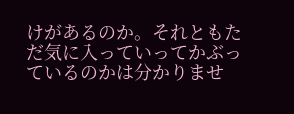けがあるのか。それともただ気に入っていってかぶっているのかは分かりませ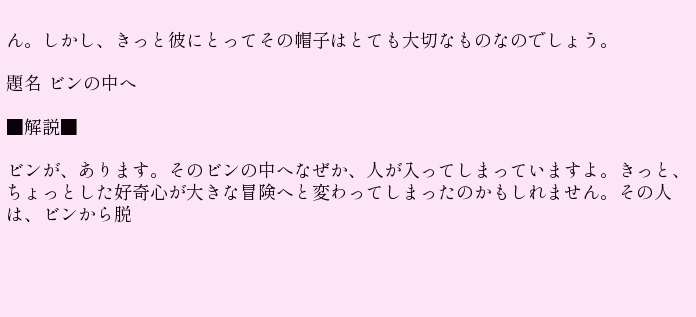ん。しかし、きっと彼にとってその帽子はとても大切なものなのでしょう。

題名 ビンの中へ

■解説■

ビンが、あります。そのビンの中へなぜか、人が入ってしまっていますよ。きっと、ちょっとした好奇心が大きな冒険へと変わってしまったのかもしれません。その人は、ビンから脱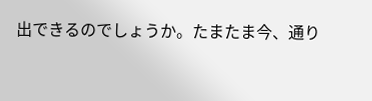出できるのでしょうか。たまたま今、通り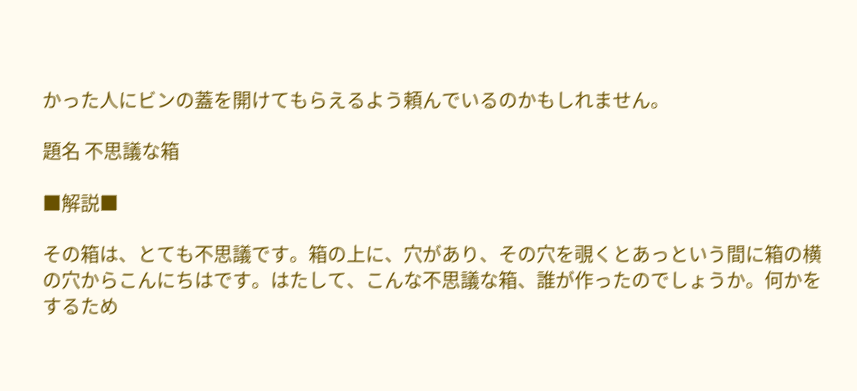かった人にビンの蓋を開けてもらえるよう頼んでいるのかもしれません。

題名 不思議な箱

■解説■

その箱は、とても不思議です。箱の上に、穴があり、その穴を覗くとあっという間に箱の横の穴からこんにちはです。はたして、こんな不思議な箱、誰が作ったのでしょうか。何かをするため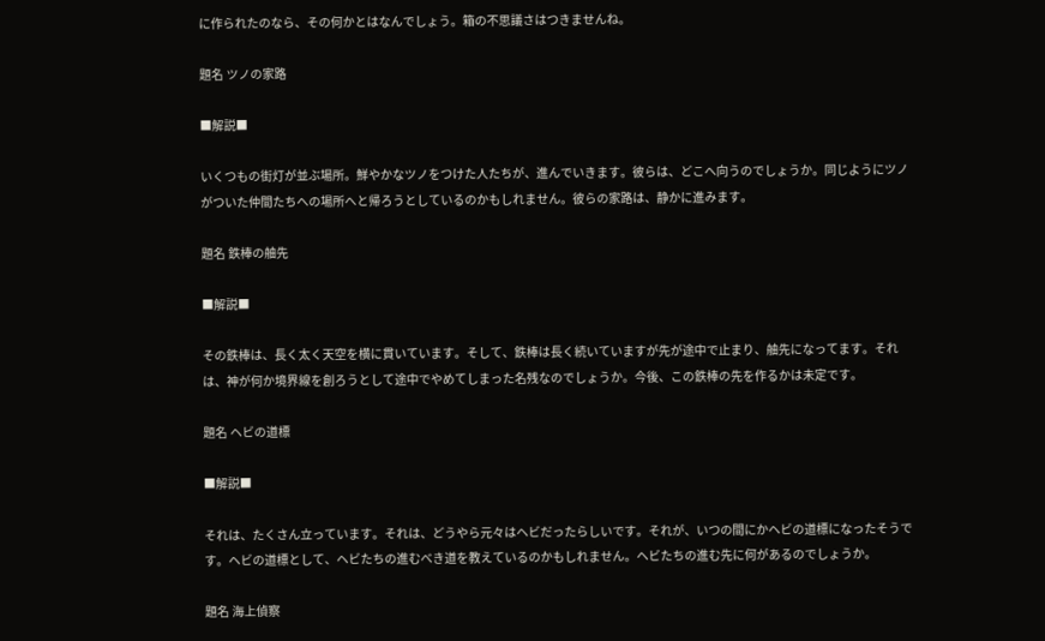に作られたのなら、その何かとはなんでしょう。箱の不思議さはつきませんね。

題名 ツノの家路

■解説■

いくつもの街灯が並ぶ場所。鮮やかなツノをつけた人たちが、進んでいきます。彼らは、どこへ向うのでしょうか。同じようにツノがついた仲間たちへの場所へと帰ろうとしているのかもしれません。彼らの家路は、静かに進みます。

題名 鉄棒の舳先

■解説■

その鉄棒は、長く太く天空を横に貫いています。そして、鉄棒は長く続いていますが先が途中で止まり、舳先になってます。それは、神が何か境界線を創ろうとして途中でやめてしまった名残なのでしょうか。今後、この鉄棒の先を作るかは未定です。

題名 ヘビの道標

■解説■

それは、たくさん立っています。それは、どうやら元々はヘビだったらしいです。それが、いつの間にかヘビの道標になったそうです。ヘビの道標として、ヘビたちの進むべき道を教えているのかもしれません。ヘビたちの進む先に何があるのでしょうか。

題名 海上偵察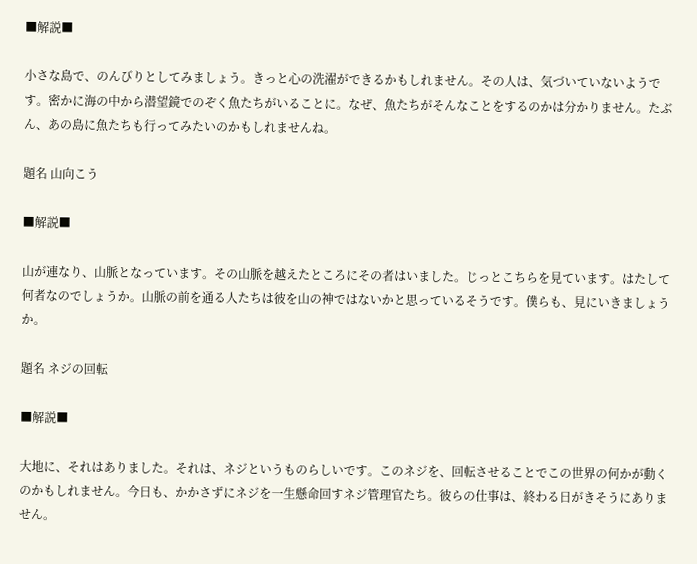■解説■

小さな島で、のんびりとしてみましょう。きっと心の洗濯ができるかもしれません。その人は、気づいていないようです。密かに海の中から潜望鏡でのぞく魚たちがいることに。なぜ、魚たちがそんなことをするのかは分かりません。たぶん、あの島に魚たちも行ってみたいのかもしれませんね。

題名 山向こう

■解説■

山が連なり、山脈となっています。その山脈を越えたところにその者はいました。じっとこちらを見ています。はたして何者なのでしょうか。山脈の前を通る人たちは彼を山の神ではないかと思っているそうです。僕らも、見にいきましょうか。

題名 ネジの回転

■解説■

大地に、それはありました。それは、ネジというものらしいです。このネジを、回転させることでこの世界の何かが動くのかもしれません。今日も、かかさずにネジを一生懸命回すネジ管理官たち。彼らの仕事は、終わる日がきそうにありません。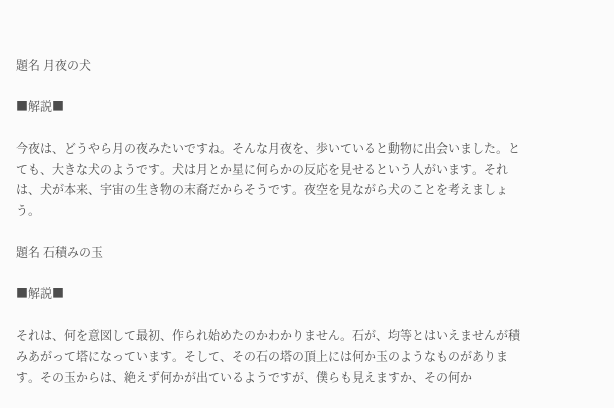題名 月夜の犬

■解説■

今夜は、どうやら月の夜みたいですね。そんな月夜を、歩いていると動物に出会いました。とても、大きな犬のようです。犬は月とか星に何らかの反応を見せるという人がいます。それは、犬が本来、宇宙の生き物の末裔だからそうです。夜空を見ながら犬のことを考えましょう。

題名 石積みの玉

■解説■

それは、何を意図して最初、作られ始めたのかわかりません。石が、均等とはいえませんが積みあがって塔になっています。そして、その石の塔の頂上には何か玉のようなものがあります。その玉からは、絶えず何かが出ているようですが、僕らも見えますか、その何か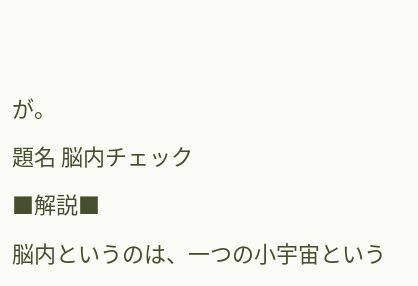が。

題名 脳内チェック

■解説■

脳内というのは、一つの小宇宙という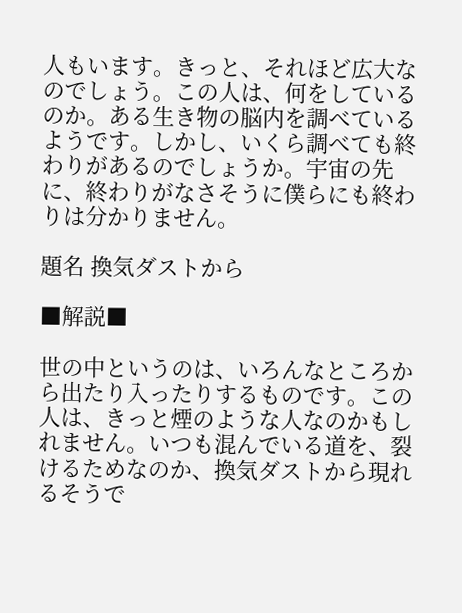人もいます。きっと、それほど広大なのでしょう。この人は、何をしているのか。ある生き物の脳内を調べているようです。しかし、いくら調べても終わりがあるのでしょうか。宇宙の先に、終わりがなさそうに僕らにも終わりは分かりません。

題名 換気ダストから

■解説■

世の中というのは、いろんなところから出たり入ったりするものです。この人は、きっと煙のような人なのかもしれません。いつも混んでいる道を、裂けるためなのか、換気ダストから現れるそうで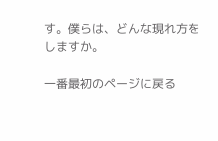す。僕らは、どんな現れ方をしますか。

一番最初のページに戻る